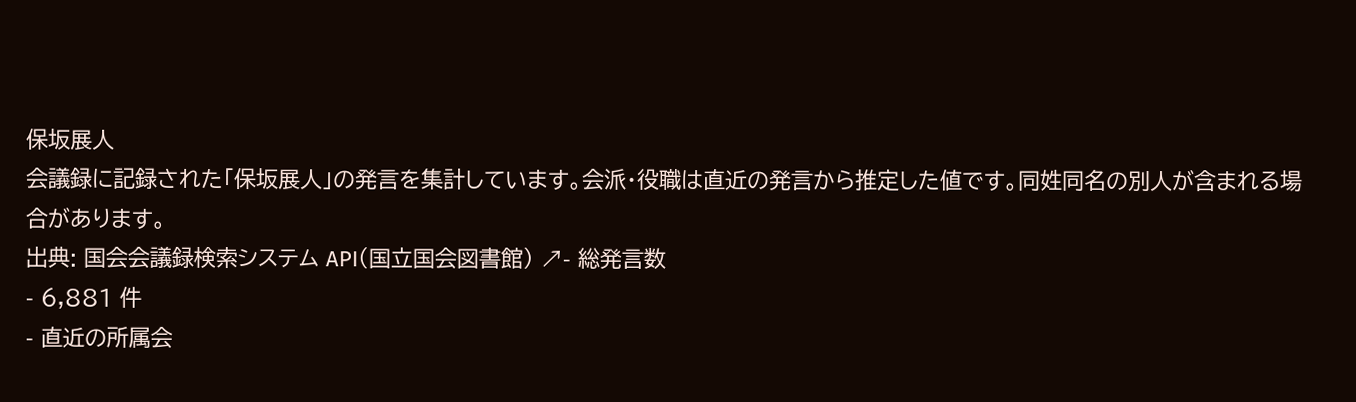保坂展人
会議録に記録された「保坂展人」の発言を集計しています。会派・役職は直近の発言から推定した値です。同姓同名の別人が含まれる場合があります。
出典: 国会会議録検索システム API(国立国会図書館) ↗- 総発言数
- 6,881 件
- 直近の所属会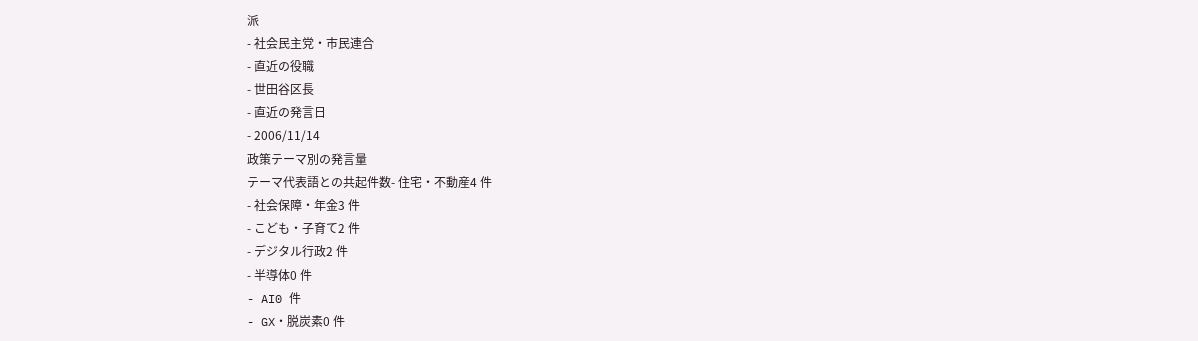派
- 社会民主党・市民連合
- 直近の役職
- 世田谷区長
- 直近の発言日
- 2006/11/14
政策テーマ別の発言量
テーマ代表語との共起件数- 住宅・不動産4 件
- 社会保障・年金3 件
- こども・子育て2 件
- デジタル行政2 件
- 半導体0 件
- AI0 件
- GX・脱炭素0 件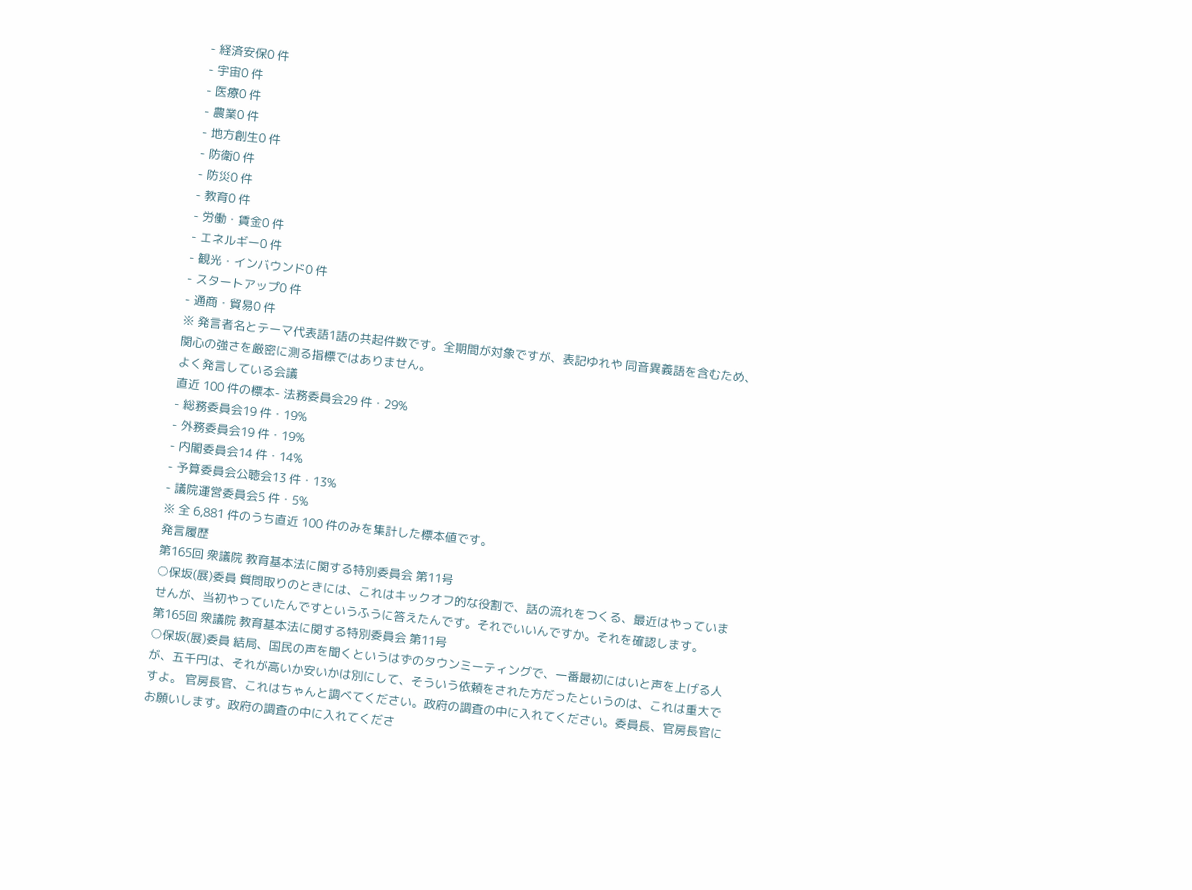- 経済安保0 件
- 宇宙0 件
- 医療0 件
- 農業0 件
- 地方創生0 件
- 防衛0 件
- 防災0 件
- 教育0 件
- 労働・賃金0 件
- エネルギー0 件
- 観光・インバウンド0 件
- スタートアップ0 件
- 通商・貿易0 件
※ 発言者名とテーマ代表語1語の共起件数です。全期間が対象ですが、表記ゆれや 同音異義語を含むため、関心の強さを厳密に測る指標ではありません。
よく発言している会議
直近 100 件の標本- 法務委員会29 件・29%
- 総務委員会19 件・19%
- 外務委員会19 件・19%
- 内閣委員会14 件・14%
- 予算委員会公聴会13 件・13%
- 議院運営委員会5 件・5%
※ 全 6,881 件のうち直近 100 件のみを集計した標本値です。
発言履歴
第165回 衆議院 教育基本法に関する特別委員会 第11号
○保坂(展)委員 質問取りのときには、これはキックオフ的な役割で、話の流れをつくる、最近はやっていませんが、当初やっていたんですというふうに答えたんです。それでいいんですか。それを確認します。
第165回 衆議院 教育基本法に関する特別委員会 第11号
○保坂(展)委員 結局、国民の声を聞くというはずのタウンミーティングで、一番最初にはいと声を上げる人が、五千円は、それが高いか安いかは別にして、そういう依頼をされた方だったというのは、これは重大ですよ。 官房長官、これはちゃんと調べてください。政府の調査の中に入れてください。委員長、官房長官にお願いします。政府の調査の中に入れてくださ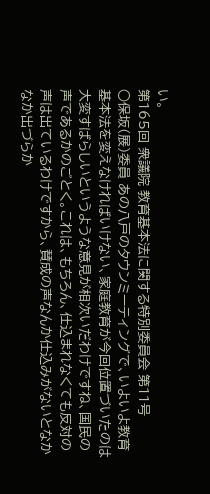い。
第165回 衆議院 教育基本法に関する特別委員会 第11号
○保坂(展)委員 あの八戸のタウンミーティングで、いよいよ教育基本法を変えなければいけない、家庭教育が今回位置づいたのは大変すばらしいというような意見が相次いだわけですね、国民の声であるかのごとく。これは、もちろん、仕込まれなくても反対の声は出ているわけですから、賛成の声なんか仕込みがないとなかなか出づらか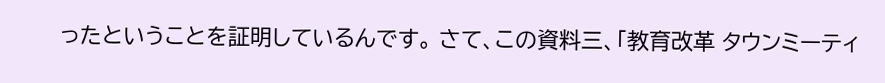ったということを証明しているんです。 さて、この資料三、「教育改革 タウンミーティ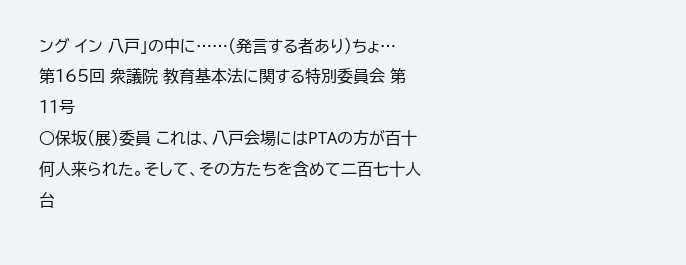ング イン 八戸」の中に……(発言する者あり)ちょ…
第165回 衆議院 教育基本法に関する特別委員会 第11号
○保坂(展)委員 これは、八戸会場にはPTAの方が百十何人来られた。そして、その方たちを含めて二百七十人台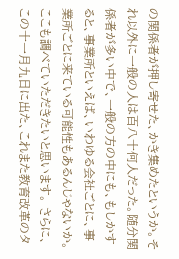の関係者が押し寄せた、かき集めたというか。それ以外に一般の人は百八十何人だった。随分関係者が多い中で、一般の方の中にも、もしかすると、事業所といえば、いわゆる会社ごとに、事業所ごとに来ている可能性もあるんじゃないか。ここも調べていただきたいと思います。 さらに、この十一月九日に出た、これまた教育改革のタ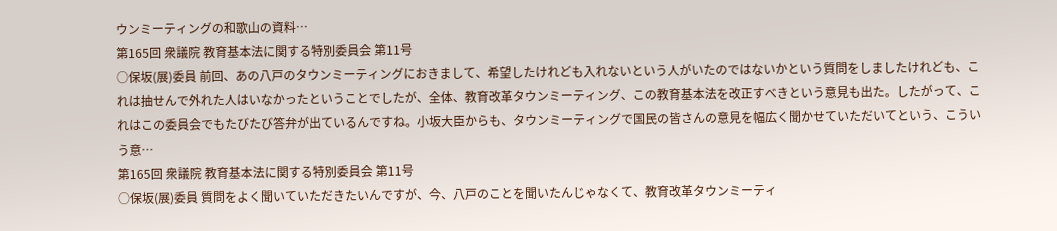ウンミーティングの和歌山の資料…
第165回 衆議院 教育基本法に関する特別委員会 第11号
○保坂(展)委員 前回、あの八戸のタウンミーティングにおきまして、希望したけれども入れないという人がいたのではないかという質問をしましたけれども、これは抽せんで外れた人はいなかったということでしたが、全体、教育改革タウンミーティング、この教育基本法を改正すべきという意見も出た。したがって、これはこの委員会でもたびたび答弁が出ているんですね。小坂大臣からも、タウンミーティングで国民の皆さんの意見を幅広く聞かせていただいてという、こういう意…
第165回 衆議院 教育基本法に関する特別委員会 第11号
○保坂(展)委員 質問をよく聞いていただきたいんですが、今、八戸のことを聞いたんじゃなくて、教育改革タウンミーティ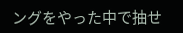ングをやった中で抽せ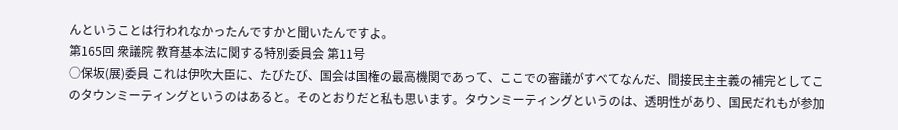んということは行われなかったんですかと聞いたんですよ。
第165回 衆議院 教育基本法に関する特別委員会 第11号
○保坂(展)委員 これは伊吹大臣に、たびたび、国会は国権の最高機関であって、ここでの審議がすべてなんだ、間接民主主義の補完としてこのタウンミーティングというのはあると。そのとおりだと私も思います。タウンミーティングというのは、透明性があり、国民だれもが参加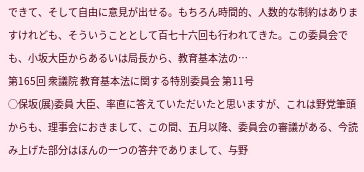できて、そして自由に意見が出せる。もちろん時間的、人数的な制約はありますけれども、そういうこととして百七十六回も行われてきた。この委員会でも、小坂大臣からあるいは局長から、教育基本法の…
第165回 衆議院 教育基本法に関する特別委員会 第11号
○保坂(展)委員 大臣、率直に答えていただいたと思いますが、これは野党筆頭からも、理事会におきまして、この間、五月以降、委員会の審議がある、今読み上げた部分はほんの一つの答弁でありまして、与野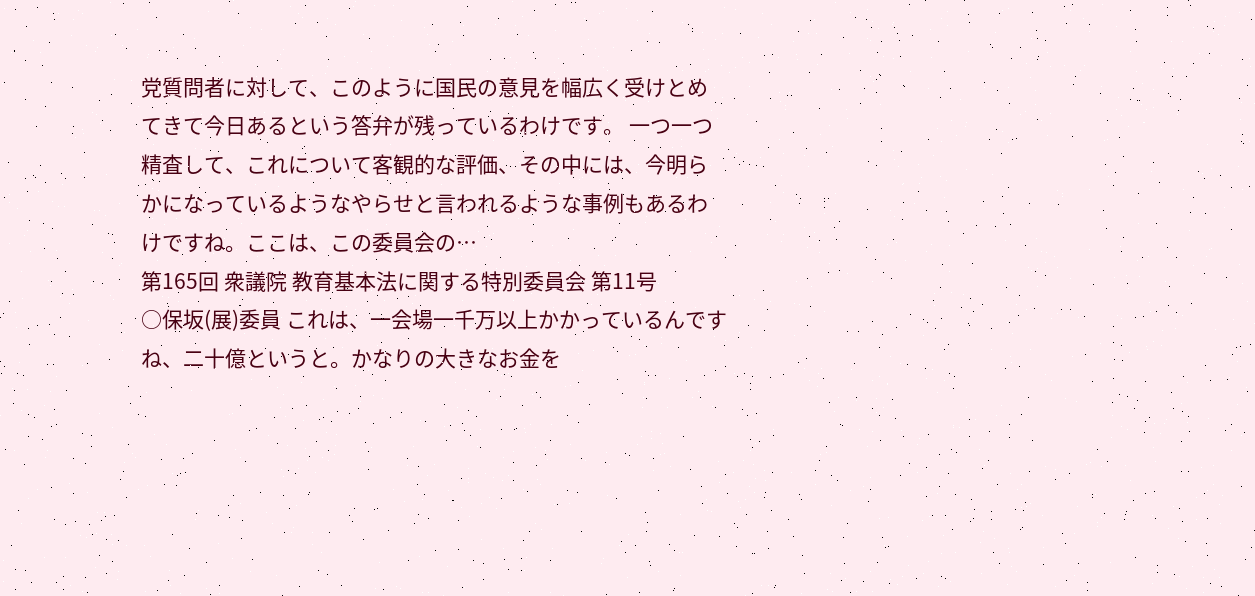党質問者に対して、このように国民の意見を幅広く受けとめてきて今日あるという答弁が残っているわけです。 一つ一つ精査して、これについて客観的な評価、その中には、今明らかになっているようなやらせと言われるような事例もあるわけですね。ここは、この委員会の…
第165回 衆議院 教育基本法に関する特別委員会 第11号
○保坂(展)委員 これは、一会場一千万以上かかっているんですね、二十億というと。かなりの大きなお金を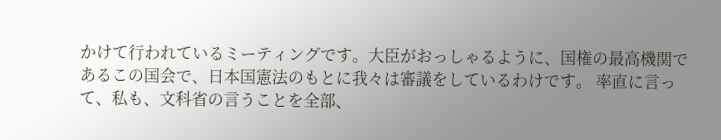かけて行われているミーティングです。大臣がおっしゃるように、国権の最高機関であるこの国会で、日本国憲法のもとに我々は審議をしているわけです。 率直に言って、私も、文科省の言うことを全部、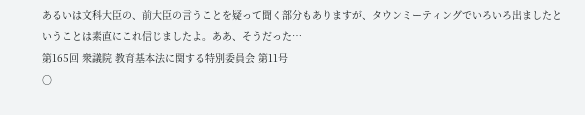あるいは文科大臣の、前大臣の言うことを疑って聞く部分もありますが、タウンミーティングでいろいろ出ましたということは素直にこれ信じましたよ。ああ、そうだった…
第165回 衆議院 教育基本法に関する特別委員会 第11号
○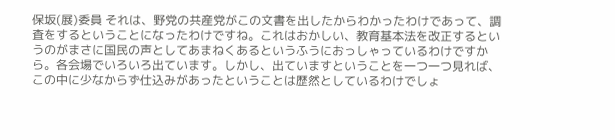保坂(展)委員 それは、野党の共産党がこの文書を出したからわかったわけであって、調査をするということになったわけですね。これはおかしい、教育基本法を改正するというのがまさに国民の声としてあまねくあるというふうにおっしゃっているわけですから。各会場でいろいろ出ています。しかし、出ていますということを一つ一つ見れば、この中に少なからず仕込みがあったということは歴然としているわけでしょ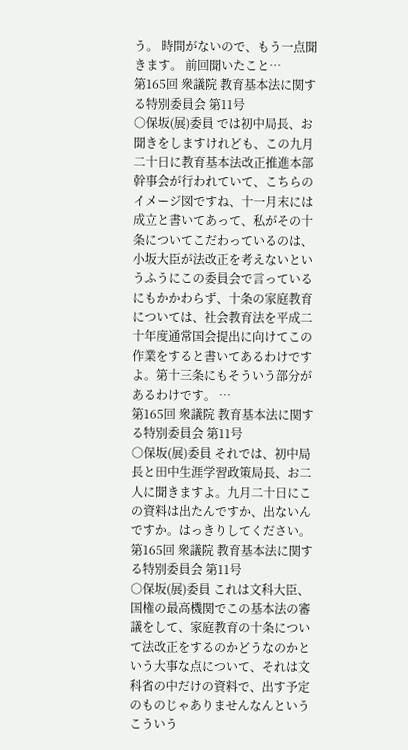う。 時間がないので、もう一点聞きます。 前回聞いたこと…
第165回 衆議院 教育基本法に関する特別委員会 第11号
○保坂(展)委員 では初中局長、お聞きをしますけれども、この九月二十日に教育基本法改正推進本部幹事会が行われていて、こちらのイメージ図ですね、十一月末には成立と書いてあって、私がその十条についてこだわっているのは、小坂大臣が法改正を考えないというふうにこの委員会で言っているにもかかわらず、十条の家庭教育については、社会教育法を平成二十年度通常国会提出に向けてこの作業をすると書いてあるわけですよ。第十三条にもそういう部分があるわけです。 …
第165回 衆議院 教育基本法に関する特別委員会 第11号
○保坂(展)委員 それでは、初中局長と田中生涯学習政策局長、お二人に聞きますよ。九月二十日にこの資料は出たんですか、出ないんですか。はっきりしてください。
第165回 衆議院 教育基本法に関する特別委員会 第11号
○保坂(展)委員 これは文科大臣、国権の最高機関でこの基本法の審議をして、家庭教育の十条について法改正をするのかどうなのかという大事な点について、それは文科省の中だけの資料で、出す予定のものじゃありませんなんというこういう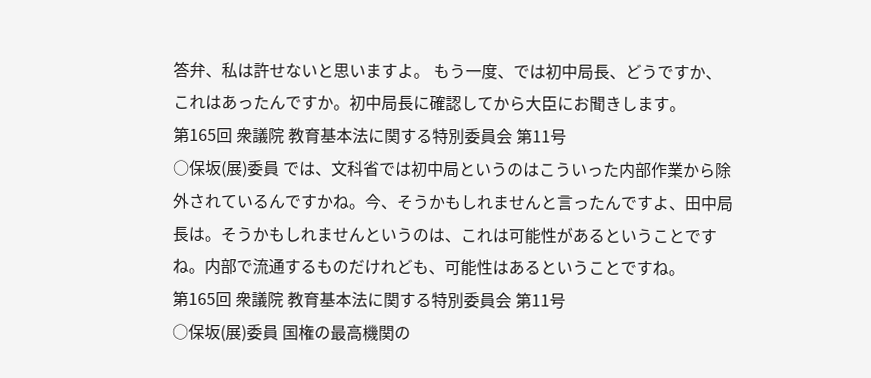答弁、私は許せないと思いますよ。 もう一度、では初中局長、どうですか、これはあったんですか。初中局長に確認してから大臣にお聞きします。
第165回 衆議院 教育基本法に関する特別委員会 第11号
○保坂(展)委員 では、文科省では初中局というのはこういった内部作業から除外されているんですかね。今、そうかもしれませんと言ったんですよ、田中局長は。そうかもしれませんというのは、これは可能性があるということですね。内部で流通するものだけれども、可能性はあるということですね。
第165回 衆議院 教育基本法に関する特別委員会 第11号
○保坂(展)委員 国権の最高機関の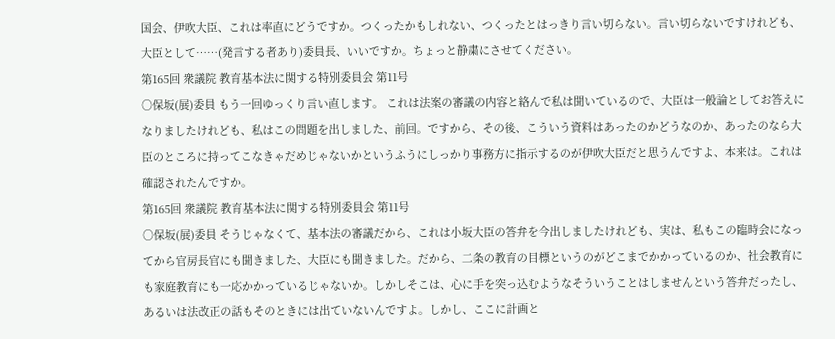国会、伊吹大臣、これは率直にどうですか。つくったかもしれない、つくったとはっきり言い切らない。言い切らないですけれども、大臣として……(発言する者あり)委員長、いいですか。ちょっと静粛にさせてください。
第165回 衆議院 教育基本法に関する特別委員会 第11号
○保坂(展)委員 もう一回ゆっくり言い直します。 これは法案の審議の内容と絡んで私は聞いているので、大臣は一般論としてお答えになりましたけれども、私はこの問題を出しました、前回。ですから、その後、こういう資料はあったのかどうなのか、あったのなら大臣のところに持ってこなきゃだめじゃないかというふうにしっかり事務方に指示するのが伊吹大臣だと思うんですよ、本来は。これは確認されたんですか。
第165回 衆議院 教育基本法に関する特別委員会 第11号
○保坂(展)委員 そうじゃなくて、基本法の審議だから、これは小坂大臣の答弁を今出しましたけれども、実は、私もこの臨時会になってから官房長官にも聞きました、大臣にも聞きました。だから、二条の教育の目標というのがどこまでかかっているのか、社会教育にも家庭教育にも一応かかっているじゃないか。しかしそこは、心に手を突っ込むようなそういうことはしませんという答弁だったし、あるいは法改正の話もそのときには出ていないんですよ。しかし、ここに計画と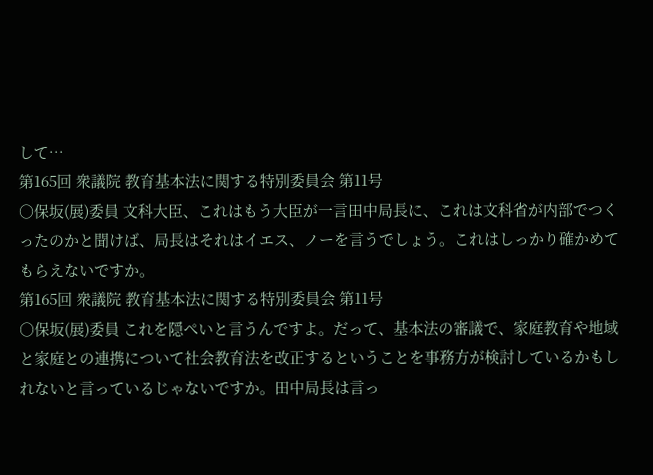して…
第165回 衆議院 教育基本法に関する特別委員会 第11号
○保坂(展)委員 文科大臣、これはもう大臣が一言田中局長に、これは文科省が内部でつくったのかと聞けば、局長はそれはイエス、ノーを言うでしょう。これはしっかり確かめてもらえないですか。
第165回 衆議院 教育基本法に関する特別委員会 第11号
○保坂(展)委員 これを隠ぺいと言うんですよ。だって、基本法の審議で、家庭教育や地域と家庭との連携について社会教育法を改正するということを事務方が検討しているかもしれないと言っているじゃないですか。田中局長は言っ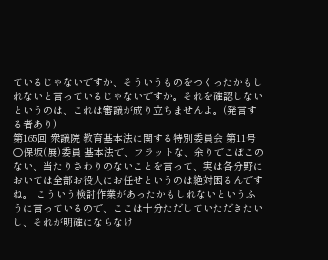ているじゃないですか、そういうものをつくったかもしれないと言っているじゃないですか。それを確認しないというのは、これは審議が成り立ちませんよ。(発言する者あり)
第165回 衆議院 教育基本法に関する特別委員会 第11号
○保坂(展)委員 基本法で、フラットな、余りでこぼこのない、当たりさわりのないことを言って、実は各分野においては全部お役人にお任せというのは絶対困るんですね。 こういう検討作業があったかもしれないというふうに言っているので、ここは十分ただしていただきたいし、それが明確にならなけ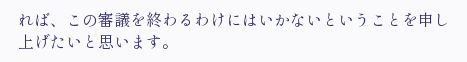れば、この審議を終わるわけにはいかないということを申し上げたいと思います。